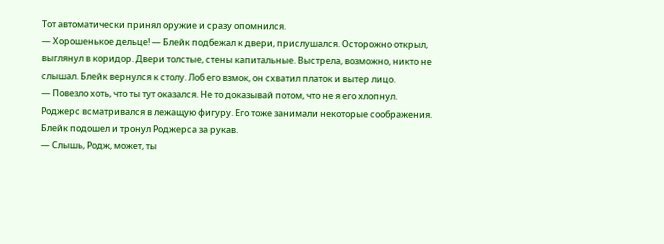Тот автоматически принял оружие и сразу опомнился.
— Хорошенькое дельце! — Блейк подбежал к двери, прислушался. Осторожно открыл, выглянул в коридор. Двери толстые, стены капитальные. Выстрела, возможно, никто не слышал. Блейк вернулся к столу. Лоб его взмок, он схватил платок и вытер лицо.
— Повезло хоть, что ты тут оказался. Не то доказывай потом, что не я его хлопнул.
Роджерс всматривался в лежащую фигуру. Его тоже занимали некоторые соображения.
Блейк подошел и тронул Роджерса за рукав.
— Слышь, Родж, может, ты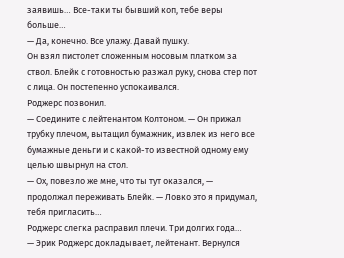заявишь… Все-таки ты бывший коп, тебе веры больше…
— Да, конечно. Все улажу. Давай пушку.
Он взял пистолет сложенным носовым платком за ствол. Блейк с готовностью разжал руку, снова стер пот с лица. Он постепенно успокаивался.
Роджерс позвонил.
— Соедините с лейтенантом Колтоном. — Он прижал трубку плечом, вытащил бумажник, извлек из него все бумажные деньги и с какой-то известной одному ему целью швырнул на стол.
— Ох, повезло же мне, что ты тут оказался, — продолжал переживать Блейк. — Ловко это я придумал, тебя пригласить…
Роджерс слегка расправил плечи. Три долгих года…
— Эрик Роджерс докладывает, лейтенант. Вернулся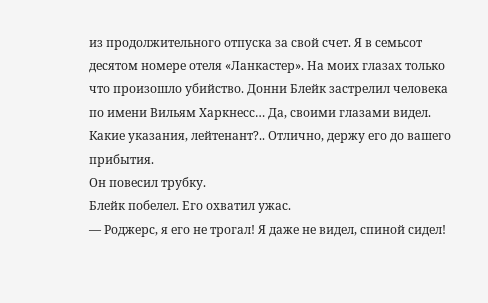из продолжительного отпуска за свой счет. Я в семьсот десятом номере отеля «Ланкастер». На моих глазах только что произошло убийство. Донни Блейк застрелил человека по имени Вильям Харкнесс… Да, своими глазами видел. Какие указания, лейтенант?.. Отлично, держу его до вашего прибытия.
Он повесил трубку.
Блейк побелел. Его охватил ужас.
— Роджерс, я его не трогал! Я даже не видел, спиной сидел!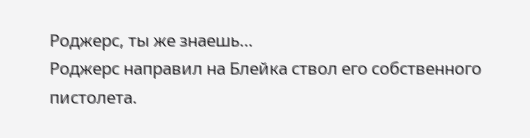Роджерс, ты же знаешь…
Роджерс направил на Блейка ствол его собственного пистолета.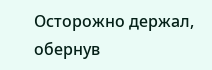Осторожно держал, обернув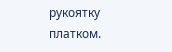рукоятку платком.